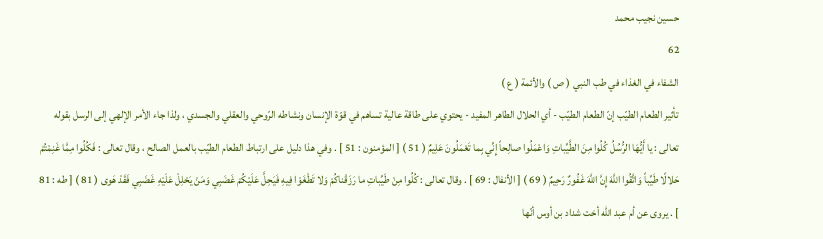حسين نجيب محمد
62
الشفاء في الغذاء في طب النبي ( ص ) والأئمة ( ع )
تأثير الطعام الطيّب إنّ الطعام الطيّب - أي الحلال الطاهر المفيد - يحتوي على طاقة عالية تساهم في قوّة الإنسان ونشاطه الرّوحي والعقلي والجسدي ، ولذا جاء الأمر الإلهي إلى الرسل بقوله تعالى : يا أَيُّهَا الرُّسُلُ كُلُوا مِنَ الطَّيِّباتِ وَاعْمَلُوا صالِحاً إِنِّي بِما تَعْمَلُونَ عَلِيمٌ ( 51 ) [ المؤمنون : 51 ] . وفي هذا دليل على ارتباط الطعام الطيّب بالعمل الصالح ، وقال تعالى : فَكُلُوا مِمَّا غَنِمْتُمْ حَلالًا طَيِّباً وَاتَّقُوا اللَّهَ إِنَّ اللَّهَ غَفُورٌ رَحِيمٌ ( 69 ) [ الأنفال : 69 ] . وقال تعالى : كُلُوا مِنْ طَيِّباتِ ما رَزَقْناكُمْ وَلا تَطْغَوْا فِيهِ فَيَحِلَّ عَلَيْكُمْ غَضَبِي وَمَنْ يَحْلِلْ عَلَيْهِ غَضَبِي فَقَدْ هَوى ( 81 ) [ طه : 81 ] . يروى عن أم عبد اللّه أخت شداد بن أوس أنّها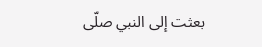بعثت إلى النبي صلّى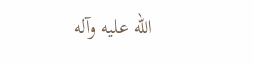اللّه عليه وآله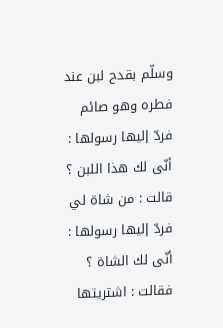وسلّم بقدح لبن عند فطره وهو صائم فردّ إليها رسولها : أنّى لك هذا اللبن ؟ قالت : من شاة لي فردّ إليها رسولها : أنّى لك الشاة ؟ فقالت : اشتريتها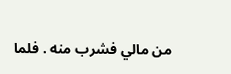من مالي فشرب منه . فلما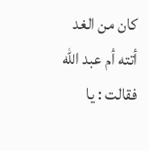كان من الغد أتته أم عبد اللّه فقالت : يا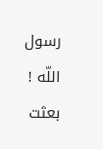رسول اللّه ! بعثت